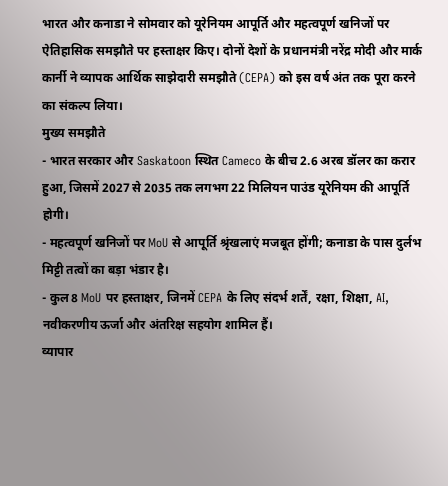भारत और कनाडा ने सोमवार को यूरेनियम आपूर्ति और महत्वपूर्ण खनिजों पर ऐतिहासिक समझौते पर हस्ताक्षर किए। दोनों देशों के प्रधानमंत्री नरेंद्र मोदी और मार्क कार्नी ने व्यापक आर्थिक साझेदारी समझौते (CEPA) को इस वर्ष अंत तक पूरा करने का संकल्प लिया।
मुख्य समझौते
- भारत सरकार और Saskatoon स्थित Cameco के बीच 2.6 अरब डॉलर का करार हुआ, जिसमें 2027 से 2035 तक लगभग 22 मिलियन पाउंड यूरेनियम की आपूर्ति होगी।
- महत्वपूर्ण खनिजों पर MoU से आपूर्ति श्रृंखलाएं मजबूत होंगी; कनाडा के पास दुर्लभ मिट्टी तत्वों का बड़ा भंडार है।
- कुल 8 MoU पर हस्ताक्षर, जिनमें CEPA के लिए संदर्भ शर्तें, रक्षा, शिक्षा, AI, नवीकरणीय ऊर्जा और अंतरिक्ष सहयोग शामिल हैं।
व्यापार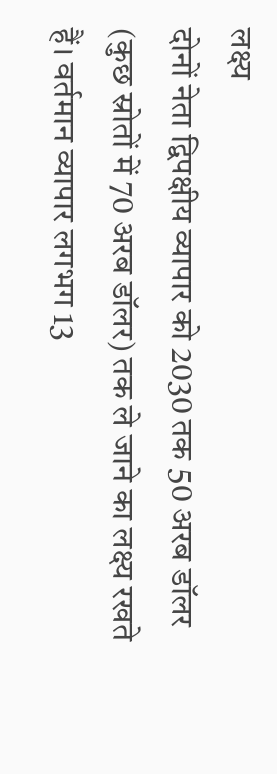लक्ष्य
दोनों नेता द्विपक्षीय व्यापार को 2030 तक 50 अरब डॉलर (कुछ स्रोतों में 70 अरब डॉलर) तक ले जाने का लक्ष्य रखते हैं। वर्तमान व्यापार लगभग 13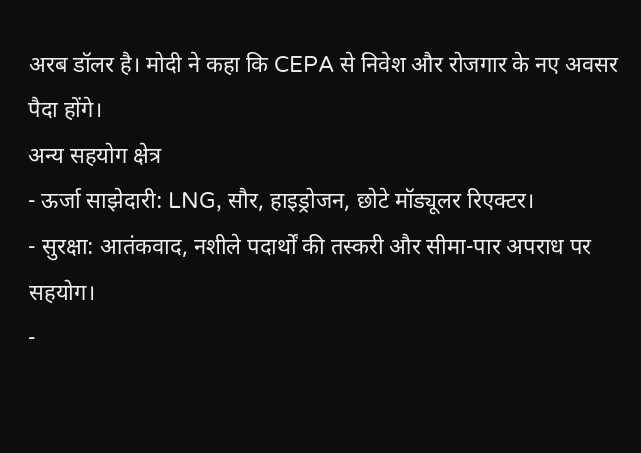अरब डॉलर है। मोदी ने कहा कि CEPA से निवेश और रोजगार के नए अवसर पैदा होंगे।
अन्य सहयोग क्षेत्र
- ऊर्जा साझेदारी: LNG, सौर, हाइड्रोजन, छोटे मॉड्यूलर रिएक्टर।
- सुरक्षा: आतंकवाद, नशीले पदार्थों की तस्करी और सीमा-पार अपराध पर सहयोग।
-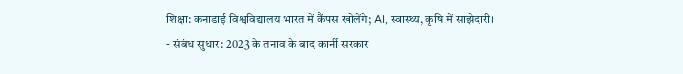शिक्षा: कनाडाई विश्वविद्यालय भारत में कैंपस खोलेंगे; AI, स्वास्थ्य, कृषि में साझेदारी।
- संबंध सुधार: 2023 के तनाव के बाद कार्नी सरकार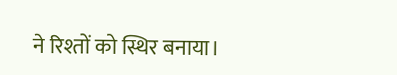ने रिश्तों को स्थिर बनाया।